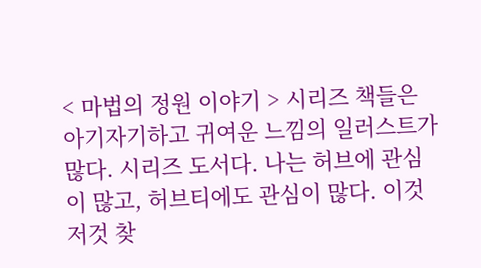< 마법의 정원 이야기 > 시리즈 책들은 아기자기하고 귀여운 느낌의 일러스트가 많다. 시리즈 도서다. 나는 허브에 관심이 많고, 허브티에도 관심이 많다. 이것 저것 찾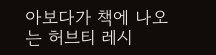아보다가 책에 나오는 허브티 레시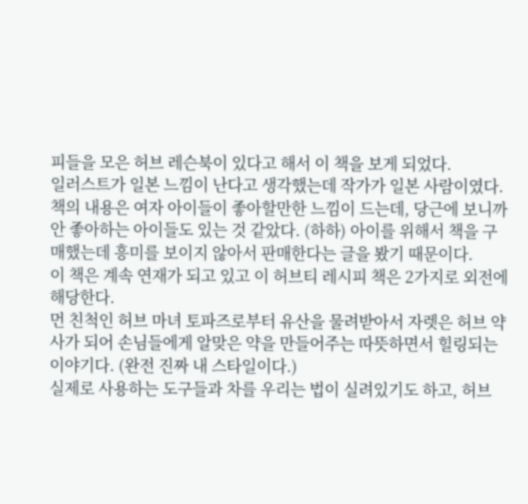피들을 모은 허브 레슨북이 있다고 해서 이 책을 보게 되었다.
일러스트가 일본 느낌이 난다고 생각했는데 작가가 일본 사람이였다. 책의 내용은 여자 아이들이 좋아할만한 느낌이 드는데, 당근에 보니까 안 좋아하는 아이들도 있는 것 같았다. (하하) 아이를 위해서 책을 구매했는데 흥미를 보이지 않아서 판매한다는 글을 봤기 때문이다.
이 책은 계속 연재가 되고 있고 이 허브티 레시피 책은 2가지로 외전에 해당한다.
먼 친척인 허브 마녀 토파즈로부터 유산을 물려받아서 자렛은 허브 약사가 되어 손님들에게 알맞은 약을 만들어주는 따뜻하면서 힐링되는 이야기다. (완전 진짜 내 스타일이다.)
실제로 사용하는 도구들과 차를 우리는 법이 실려있기도 하고, 허브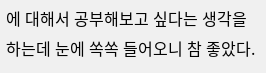에 대해서 공부해보고 싶다는 생각을 하는데 눈에 쏙쏙 들어오니 참 좋았다.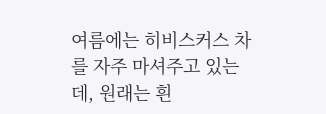여름에는 히비스커스 차를 자주 마셔주고 있는데, 원래는 흰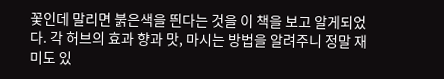꽃인데 말리면 붉은색을 띈다는 것을 이 책을 보고 알게되었다. 각 허브의 효과 향과 맛, 마시는 방법을 알려주니 정말 재미도 있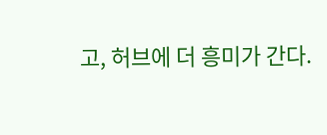고, 허브에 더 흥미가 간다.